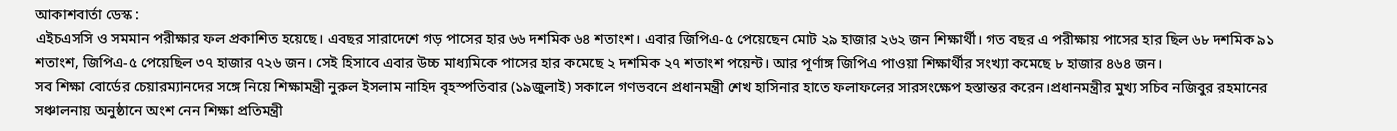আকাশবার্তা ডেস্ক :
এইচএসসি ও সমমান পরীক্ষার ফল প্রকাশিত হয়েছে। এবছর সারাদেশে গড় পাসের হার ৬৬ দশমিক ৬৪ শতাংশ। এবার জিপিএ-৫ পেয়েছেন মোট ২৯ হাজার ২৬২ জন শিক্ষার্থী। গত বছর এ পরীক্ষায় পাসের হার ছিল ৬৮ দশমিক ৯১ শতাংশ, জিপিএ-৫ পেয়েছিল ৩৭ হাজার ৭২৬ জন। সেই হিসাবে এবার উচ্চ মাধ্যমিকে পাসের হার কমেছে ২ দশমিক ২৭ শতাংশ পয়েন্ট। আর পূর্ণাঙ্গ জিপিএ পাওয়া শিক্ষার্থীর সংখ্যা কমেছে ৮ হাজার ৪৬৪ জন।
সব শিক্ষা বোর্ডের চেয়ারম্যানদের সঙ্গে নিয়ে শিক্ষামন্ত্রী নুরুল ইসলাম নাহিদ বৃহস্পতিবার (১৯জুলাই) সকালে গণভবনে প্রধানমন্ত্রী শেখ হাসিনার হাতে ফলাফলের সারসংক্ষেপ হস্তান্তর করেন।প্রধানমন্ত্রীর মুখ্য সচিব নজিবুর রহমানের সঞ্চালনায় অনুষ্ঠানে অংশ নেন শিক্ষা প্রতিমন্ত্রী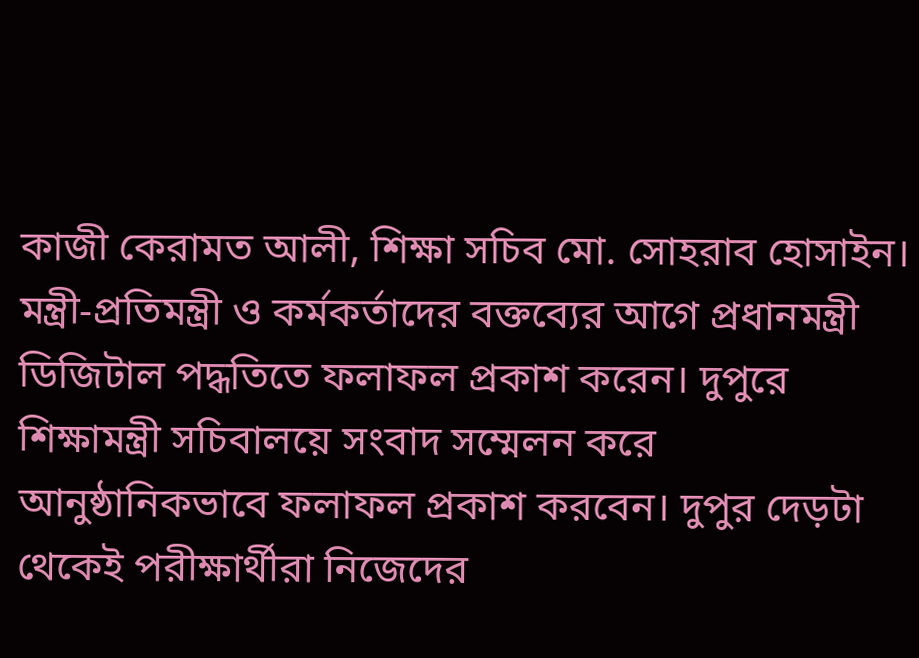কাজী কেরামত আলী, শিক্ষা সচিব মো. সোহরাব হোসাইন। মন্ত্রী-প্রতিমন্ত্রী ও কর্মকর্তাদের বক্তব্যের আগে প্রধানমন্ত্রী ডিজিটাল পদ্ধতিতে ফলাফল প্রকাশ করেন। দুপুরে শিক্ষামন্ত্রী সচিবালয়ে সংবাদ সম্মেলন করে আনুষ্ঠানিকভাবে ফলাফল প্রকাশ করবেন। দুপুর দেড়টা থেকেই পরীক্ষার্থীরা নিজেদের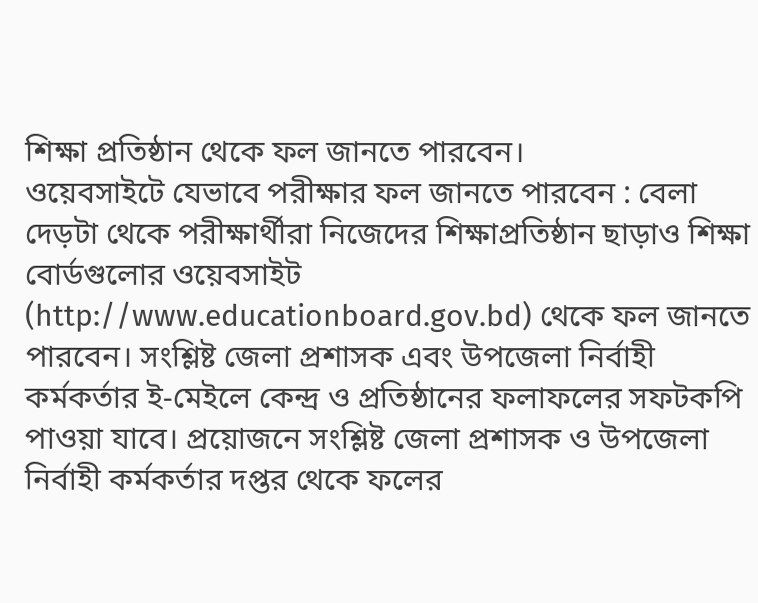শিক্ষা প্রতিষ্ঠান থেকে ফল জানতে পারবেন।
ওয়েবসাইটে যেভাবে পরীক্ষার ফল জানতে পারবেন : বেলা দেড়টা থেকে পরীক্ষার্থীরা নিজেদের শিক্ষাপ্রতিষ্ঠান ছাড়াও শিক্ষা বোর্ডগুলোর ওয়েবসাইট (http://www.educationboard.gov.bd) থেকে ফল জানতে পারবেন। সংশ্লিষ্ট জেলা প্রশাসক এবং উপজেলা নির্বাহী কর্মকর্তার ই-মেইলে কেন্দ্র ও প্রতিষ্ঠানের ফলাফলের সফটকপি পাওয়া যাবে। প্রয়োজনে সংশ্লিষ্ট জেলা প্রশাসক ও উপজেলা নির্বাহী কর্মকর্তার দপ্তর থেকে ফলের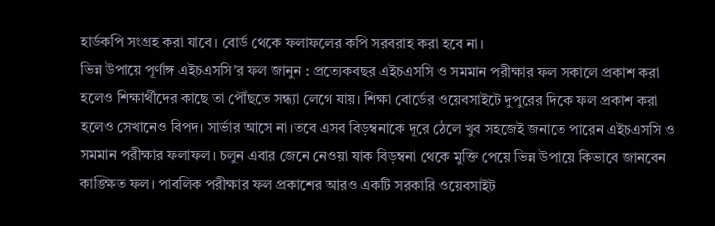হার্ডকপি সংগ্রহ করা যাবে। বোর্ড থেকে ফলাফলের কপি সরবরাহ করা হবে না।
ভিন্ন উপায়ে পূর্ণাঙ্গ এইচএসসি’র ফল জানুন : প্রত্যেকবছর এইচএসসি ও সমমান পরীক্ষার ফল সকালে প্রকাশ করা হলেও শিক্ষার্থীদের কাছে তা পৌঁছতে সন্ধ্যা লেগে যায়। শিক্ষা বোর্ডের ওয়েবসাইটে দুপুরের দিকে ফল প্রকাশ করা হলেও সেখানেও বিপদ। সার্ভার আসে না।তবে এসব বিড়ম্বনাকে দূরে ঠেলে খুব সহজেই জনাতে পারেন এইচএসসি ও সমমান পরীক্ষার ফলাফল। চলুন এবার জেনে নেওয়া যাক বিড়ম্বনা থেকে মুক্তি পেয়ে ভিন্ন উপায়ে কিভাবে জানবেন কাঙ্ক্ষিত ফল। পাবলিক পরীক্ষার ফল প্রকাশের আরও একটি সরকারি ওয়েবসাইট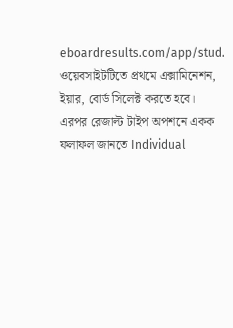eboardresults.com/app/stud. ওয়েবসাইটটিতে প্রথমে এক্সামিনেশন, ইয়ার, বোর্ড সিলেক্ট করতে হবে। এরপর রেজাল্ট টাইপ অপশনে একক ফলাফল জানতে Individual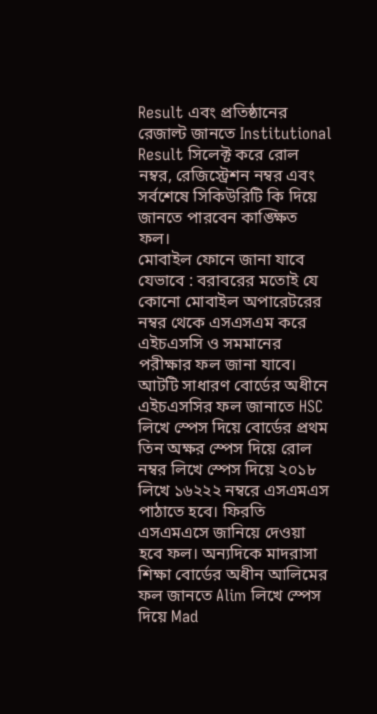Result এবং প্রতিষ্ঠানের রেজাল্ট জানতে Institutional Result সিলেক্ট করে রোল নম্বর, রেজিস্ট্রেশন নম্বর এবং সর্বশেষে সিকিউরিটি কি দিয়ে জানতে পারবেন কাঙ্ক্ষিত ফল।
মোবাইল ফোনে জানা যাবে যেভাবে : বরাবরের মতোই যে কোনো মোবাইল অপারেটরের নম্বর থেকে এসএসএম করে এইচএসসি ও সমমানের পরীক্ষার ফল জানা যাবে। আটটি সাধারণ বোর্ডের অধীনে এইচএসসির ফল জানাতে HSC লিখে স্পেস দিয়ে বোর্ডের প্রথম তিন অক্ষর স্পেস দিয়ে রোল নম্বর লিখে স্পেস দিয়ে ২০১৮ লিখে ১৬২২২ নম্বরে এসএমএস পাঠাতে হবে। ফিরতি এসএমএসে জানিয়ে দেওয়া হবে ফল। অন্যদিকে মাদরাসা শিক্ষা বোর্ডের অধীন আলিমের ফল জানতে Alim লিখে স্পেস দিয়ে Mad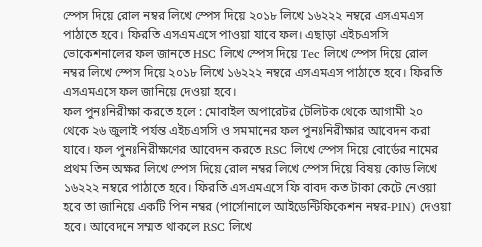স্পেস দিয়ে রোল নম্বর লিখে স্পেস দিয়ে ২০১৮ লিখে ১৬২২২ নম্বরে এসএমএস পাঠাতে হবে। ফিরতি এসএমএসে পাওয়া যাবে ফল। এছাড়া এইচএসসি ভোকেশনালের ফল জানতে HSC লিখে স্পেস দিয়ে Tec লিখে স্পেস দিয়ে রোল নম্বর লিখে স্পেস দিয়ে ২০১৮ লিখে ১৬২২২ নম্বরে এসএমএস পাঠাতে হবে। ফিরতি এসএমএসে ফল জানিয়ে দেওয়া হবে।
ফল পুনঃনিরীক্ষা করতে হলে : মোবাইল অপারেটর টেলিটক থেকে আগামী ২০ থেকে ২৬ জুলাই পর্যন্ত এইচএসসি ও সমমানের ফল পুনঃনিরীক্ষার আবেদন করা যাবে। ফল পুনঃনিরীক্ষণের আবেদন করতে RSC লিখে স্পেস দিয়ে বোর্ডের নামের প্রথম তিন অক্ষর লিখে স্পেস দিয়ে রোল নম্বর লিখে স্পেস দিয়ে বিষয় কোড লিখে ১৬২২২ নম্বরে পাঠাতে হবে। ফিরতি এসএমএসে ফি বাবদ কত টাকা কেটে নেওয়া হবে তা জানিয়ে একটি পিন নম্বর (পার্সোনালে আইডেন্টিফিকেশন নম্বর-PIN) দেওয়া হবে। আবেদনে সম্মত থাকলে RSC লিখে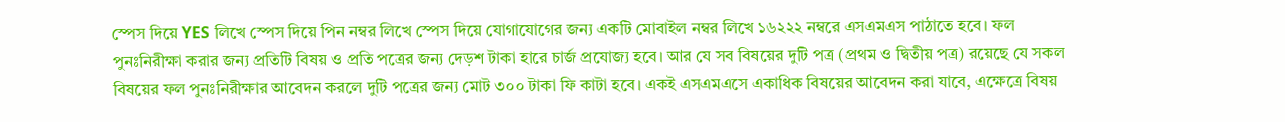স্পেস দিয়ে YES লিখে স্পেস দিয়ে পিন নম্বর লিখে স্পেস দিয়ে যোগাযোগের জন্য একটি মোবাইল নম্বর লিখে ১৬২২২ নম্বরে এসএমএস পাঠাতে হবে। ফল পুনঃনিরীক্ষা করার জন্য প্রতিটি বিষয় ও প্রতি পত্রের জন্য দেড়শ টাকা হারে চার্জ প্রযোজ্য হবে। আর যে সব বিষয়ের দুটি পত্র (প্রথম ও দ্বিতীয় পত্র) রয়েছে যে সকল বিষয়ের ফল পুনঃনিরীক্ষার আবেদন করলে দুটি পত্রের জন্য মোট ৩০০ টাকা ফি কাটা হবে। একই এসএমএসে একাধিক বিষয়ের আবেদন করা যাবে, এক্ষেত্রে বিষয়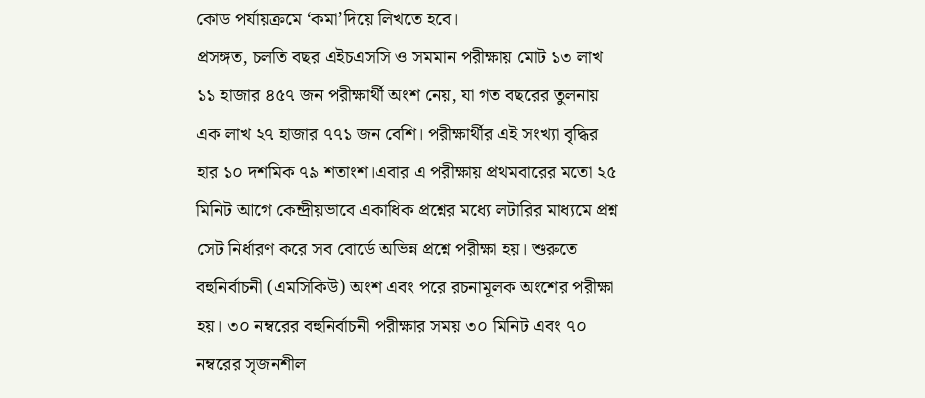কোড পর্যায়ক্রমে ‘কমা’দিয়ে লিখতে হবে।
প্রসঙ্গত, চলতি বছর এইচএসসি ও সমমান পরীক্ষায় মোট ১৩ লাখ ১১ হাজার ৪৫৭ জন পরীক্ষার্থী অংশ নেয়, যা গত বছরের তুলনায় এক লাখ ২৭ হাজার ৭৭১ জন বেশি। পরীক্ষার্থীর এই সংখ্যা বৃদ্ধির হার ১০ দশমিক ৭৯ শতাংশ।এবার এ পরীক্ষায় প্রথমবারের মতো ২৫ মিনিট আগে কেন্দ্রীয়ভাবে একাধিক প্রশ্নের মধ্যে লটারির মাধ্যমে প্রশ্ন সেট নির্ধারণ করে সব বোর্ডে অভিন্ন প্রশ্নে পরীক্ষা হয়। শুরুতে বহুনির্বাচনী (এমসিকিউ) অংশ এবং পরে রচনামূলক অংশের পরীক্ষা হয়। ৩০ নম্বরের বহুনির্বাচনী পরীক্ষার সময় ৩০ মিনিট এবং ৭০ নম্বরের সৃজনশীল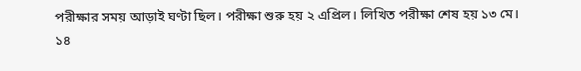পরীক্ষার সময় আড়াই ঘণ্টা ছিল। পরীক্ষা শুরু হয় ২ এপ্রিল। লিখিত পরীক্ষা শেষ হয় ১৩ মে। ১৪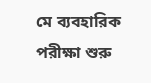মে ব্যবহারিক পরীক্ষা শুরু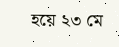হয়ে ২৩ মে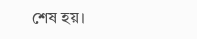শেষ হয়।